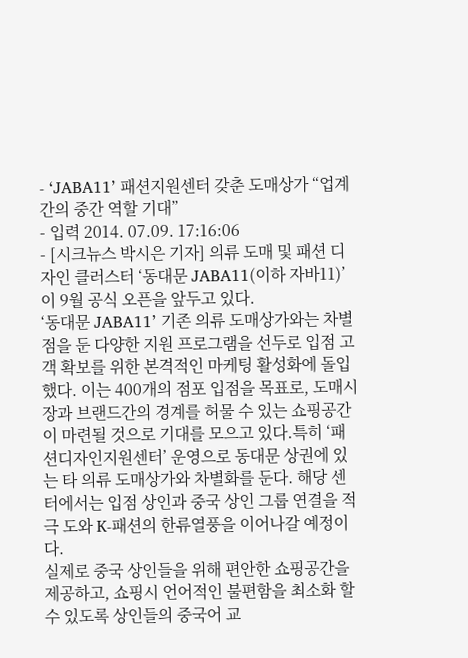- ‘JABA11’ 패션지원센터 갖춘 도매상가 “업계 간의 중간 역할 기대”
- 입력 2014. 07.09. 17:16:06
- [시크뉴스 박시은 기자] 의류 도매 및 패션 디자인 클러스터 ‘동대문 JABA11(이하 자바11)’이 9월 공식 오픈을 앞두고 있다.
‘동대문 JABA11’ 기존 의류 도매상가와는 차별점을 둔 다양한 지원 프로그램을 선두로 입점 고객 확보를 위한 본격적인 마케팅 활성화에 돌입했다. 이는 400개의 점포 입점을 목표로, 도매시장과 브랜드간의 경계를 허물 수 있는 쇼핑공간이 마련될 것으로 기대를 모으고 있다.특히 ‘패션디자인지원센터’ 운영으로 동대문 상권에 있는 타 의류 도매상가와 차별화를 둔다. 해당 센터에서는 입점 상인과 중국 상인 그룹 연결을 적극 도와 K-패션의 한류열풍을 이어나갈 예정이다.
실제로 중국 상인들을 위해 편안한 쇼핑공간을 제공하고, 쇼핑시 언어적인 불편함을 최소화 할 수 있도록 상인들의 중국어 교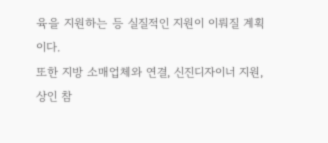육을 지원하는 등 실질적인 지원이 이뤄질 계획이다.
또한 지방 소매업체와 연결, 신진디자이너 지원, 상인 참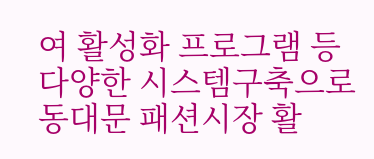여 활성화 프로그램 등 다양한 시스템구축으로 동대문 패션시장 활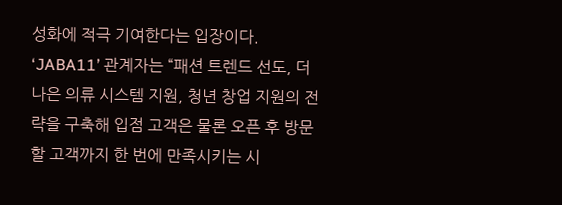성화에 적극 기여한다는 입장이다.
‘JABA11’ 관계자는 “패션 트렌드 선도, 더 나은 의류 시스템 지원, 청년 창업 지원의 전략을 구축해 입점 고객은 물론 오픈 후 방문할 고객까지 한 번에 만족시키는 시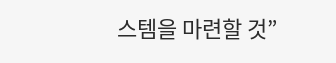스템을 마련할 것”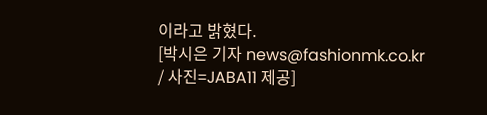이라고 밝혔다.
[박시은 기자 news@fashionmk.co.kr / 사진=JABA11 제공]